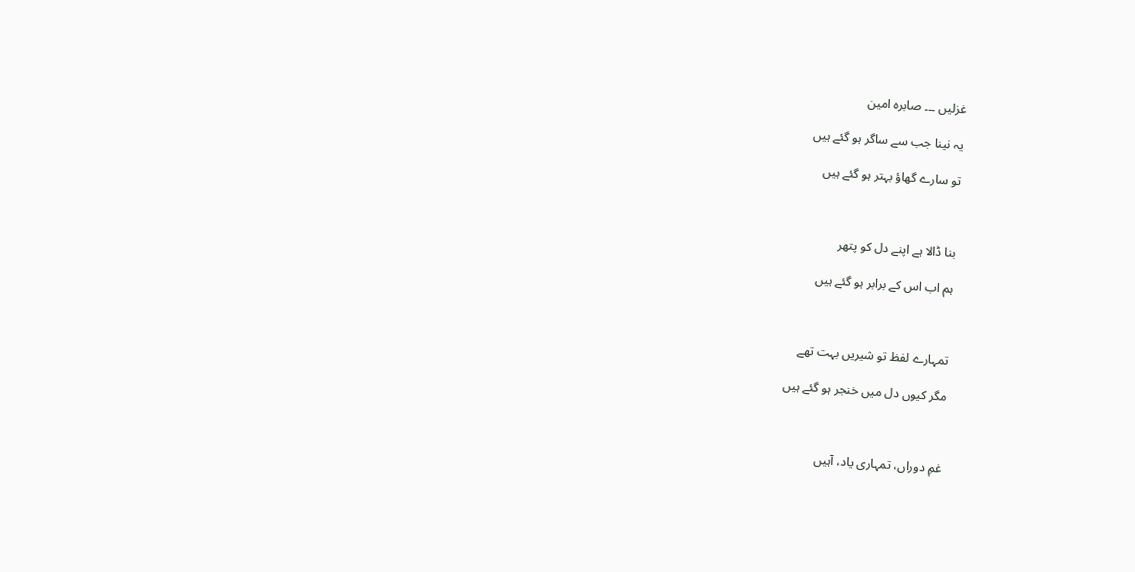غزلیں ۔۔۔ صابرہ امین

یہ نینا جب سے ساگر ہو گئے ہیں

تو سارے گھاؤ بہتر ہو گئے ہیں



بنا ڈالا ہے اپنے دل کو پتھر

ہم اب اس کے برابر ہو گئے ہیں



تمہارے لفظ تو شیریں بہت تھے

مگر کیوں دل میں خنجر ہو گئے ہیں



غمِ دوراں، تمہاری یاد، آہیں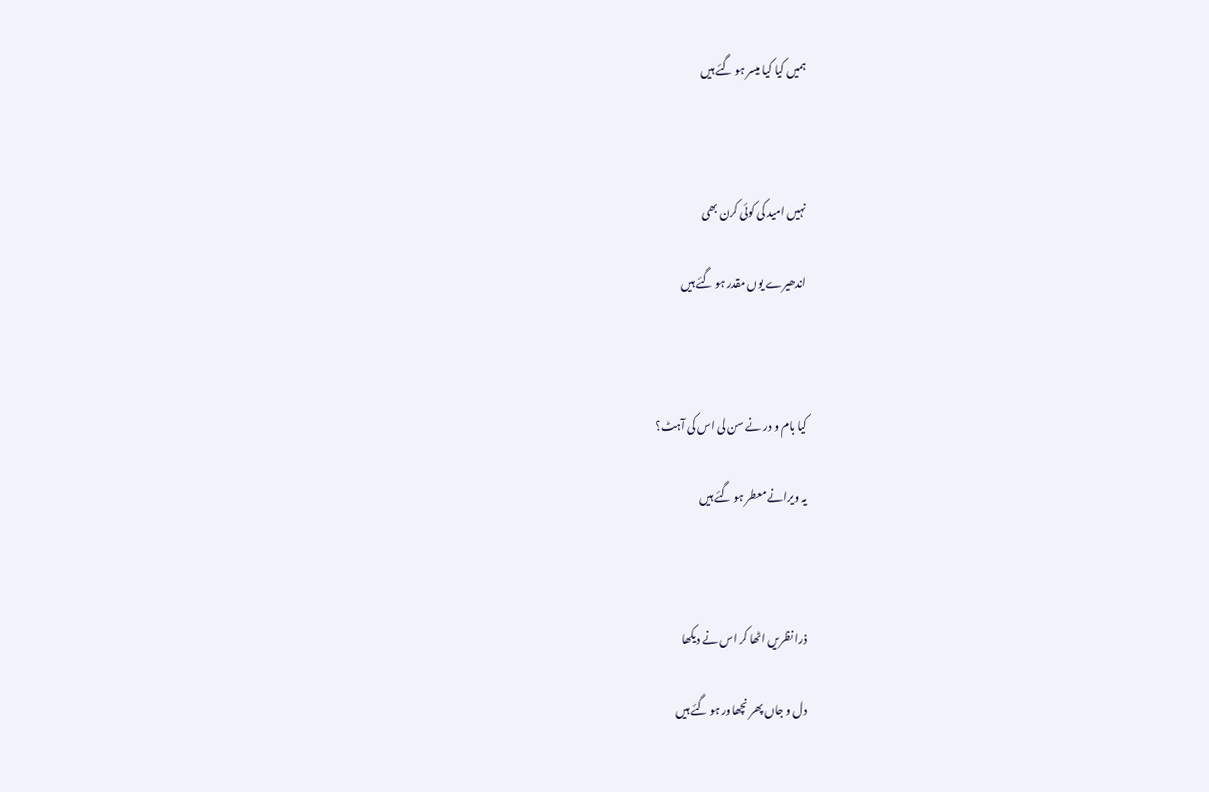ہمیں کیا کیا میسر ہو گئے ہیں



نہیں امید کی کوئی کرن بھی

اندھیرے یوں مقدر ہو گئے ہیں



کیا بام و در نے سن لی اس کی آہٹ؟

یہ ویرانے معطر ہو گئے ہیں



ذرا نظریں اٹھا کر اس نے دیکھا

دل و جاں پھر نچھاور ہو گئے ہیں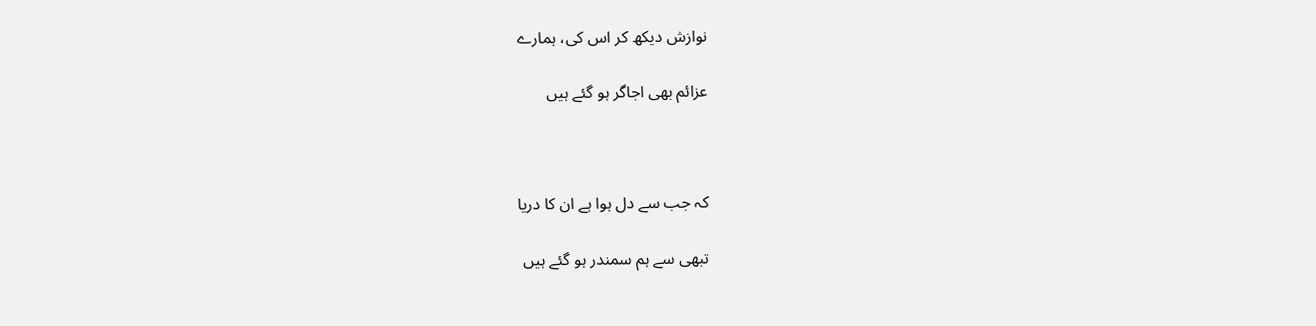نوازش دیکھ کر اس کی، ہمارے

عزائم بھی اجاگر ہو گئے ہیں



کہ جب سے دل ہوا ہے ان کا دریا

تبھی سے ہم سمندر ہو گئے ہیں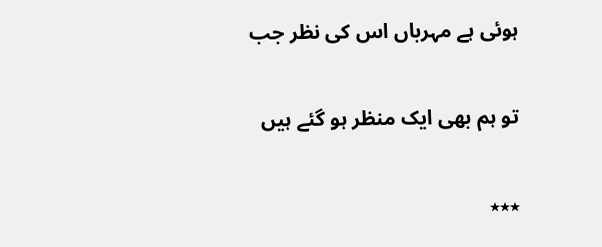ہوئی ہے مہرباں اس کی نظر جب

تو ہم بھی ایک منظر ہو گئے ہیں

٭٭٭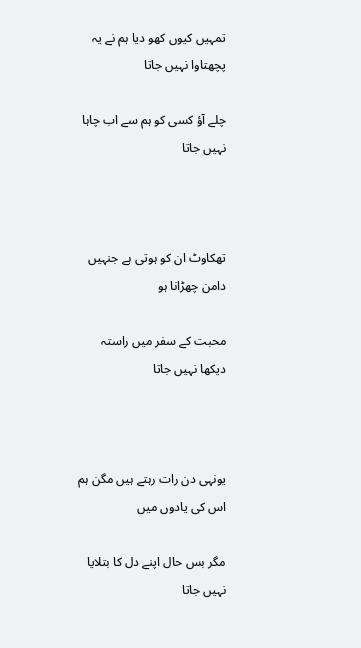تمہیں کیوں کھو دیا ہم نے یہ پچھتاوا نہیں جاتا

چلے آؤ کسی کو ہم سے اب چاہا نہیں جاتا



تھکاوٹ ان کو ہوتی ہے جنہیں دامن چھڑانا ہو

محبت کے سفر میں راستہ دیکھا نہیں جاتا



یونہی دن رات رہتے ہیں مگن ہم اس کی یادوں میں

مگر بس حال اپنے دل کا بتلایا نہیں جاتا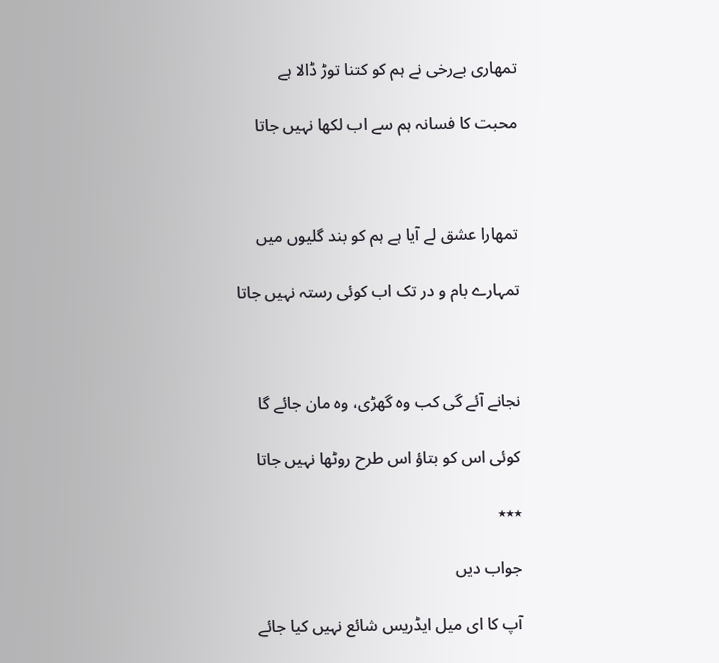تمھاری بےرخی نے ہم کو کتنا توڑ ڈالا ہے

محبت کا فسانہ ہم سے اب لکھا نہیں جاتا



تمھارا عشق لے آیا ہے ہم کو بند گلیوں میں

تمہارے بام و در تک اب کوئی رستہ نہیں جاتا



نجانے آئے گی کب وہ گھڑی، وہ مان جائے گا

کوئی اس کو بتاؤ اس طرح روٹھا نہیں جاتا

٭٭٭

جواب دیں

آپ کا ای میل ایڈریس شائع نہیں کیا جائے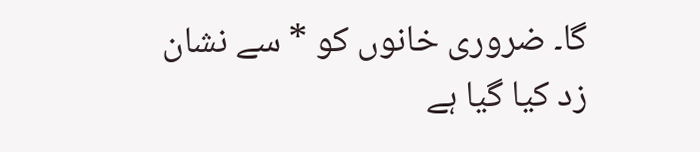گا۔ ضروری خانوں کو * سے نشان زد کیا گیا ہے